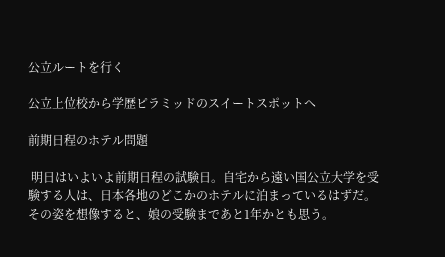公立ルートを行く

公立上位校から学歴ピラミッドのスイートスポットへ

前期日程のホテル問題

 明日はいよいよ前期日程の試験日。自宅から遠い国公立大学を受験する人は、日本各地のどこかのホテルに泊まっているはずだ。その姿を想像すると、娘の受験まであと1年かとも思う。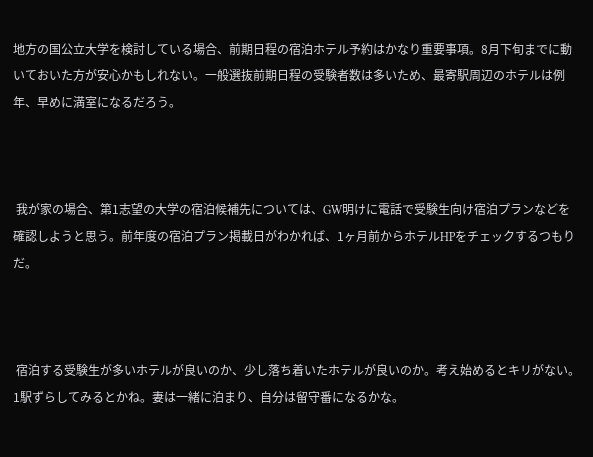地方の国公立大学を検討している場合、前期日程の宿泊ホテル予約はかなり重要事項。8月下旬までに動いておいた方が安心かもしれない。一般選抜前期日程の受験者数は多いため、最寄駅周辺のホテルは例年、早めに満室になるだろう。



 我が家の場合、第1志望の大学の宿泊候補先については、GW明けに電話で受験生向け宿泊プランなどを確認しようと思う。前年度の宿泊プラン掲載日がわかれば、1ヶ月前からホテルHPをチェックするつもりだ。



 宿泊する受験生が多いホテルが良いのか、少し落ち着いたホテルが良いのか。考え始めるとキリがない。1駅ずらしてみるとかね。妻は一緒に泊まり、自分は留守番になるかな。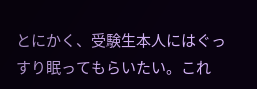とにかく、受験生本人にはぐっすり眠ってもらいたい。これ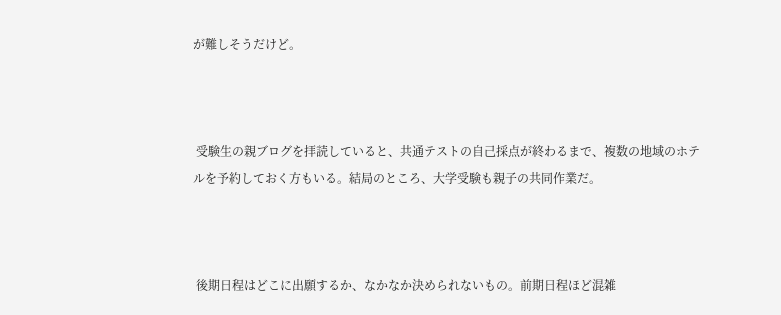が難しそうだけど。



 受験生の親ブログを拝読していると、共通テストの自己採点が終わるまで、複数の地域のホテルを予約しておく方もいる。結局のところ、大学受験も親子の共同作業だ。



 後期日程はどこに出願するか、なかなか決められないもの。前期日程ほど混雑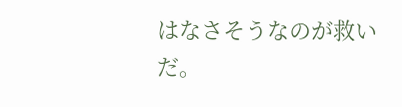はなさそうなのが救いだ。